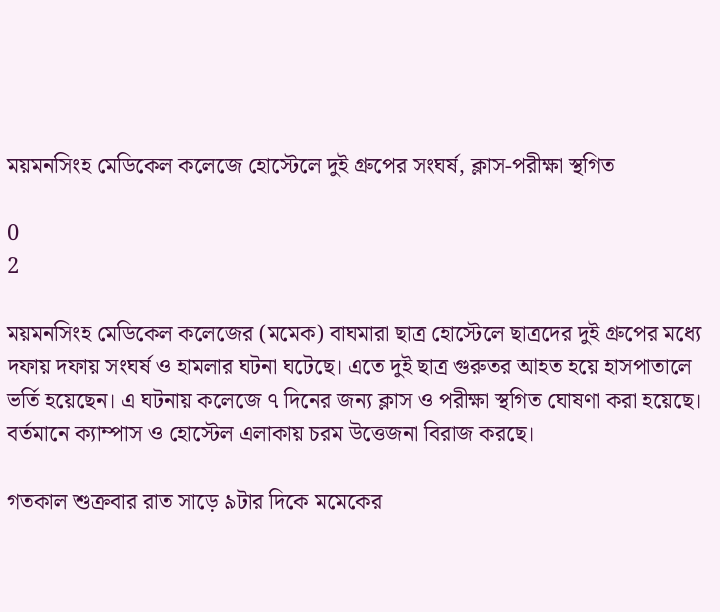ময়মনসিংহ মেডিকেল কলেজে হোস্টেলে দুই গ্রুপের সংঘর্ষ, ক্লাস-পরীক্ষা স্থগিত

0
2

ময়মনসিংহ মেডিকেল কলেজের (মমেক) বাঘমারা ছাত্র হোস্টেলে ছাত্রদের দুই গ্রুপের মধ্যে দফায় দফায় সংঘর্ষ ও হামলার ঘটনা ঘটেছে। এতে দুই ছাত্র গুরুতর আহত হয়ে হাসপাতালে ভর্তি হয়েছেন। এ ঘটনায় কলেজে ৭ দিনের জন্য ক্লাস ও পরীক্ষা স্থগিত ঘোষণা করা হয়েছে। বর্তমানে ক্যাম্পাস ও হোস্টেল এলাকায় চরম উত্তেজনা বিরাজ করছে।

গতকাল শুক্রবার রাত সাড়ে ৯টার দিকে মমেকের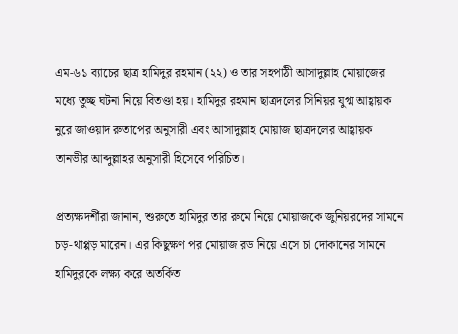এম-৬১ ব্যাচের ছাত্র হামিদুর রহমান (২২) ও তার সহপাঠী আসাদুল্লাহ মোয়াজের মধ্যে তুচ্ছ ঘটনা নিয়ে বিতণ্ডা হয়। হামিদুর রহমান ছাত্রদলের সিনিয়র যুগ্ম আহ্বায়ক নুরে জাওয়াদ রুতাপের অনুসারী এবং আসাদুল্লাহ মোয়াজ ছাত্রদলের আহ্বায়ক তানভীর আব্দুল্লাহর অনুসারী হিসেবে পরিচিত।

প্রত্যক্ষদর্শীরা জানান, শুরুতে হামিদুর তার রুমে নিয়ে মোয়াজকে জুনিয়রদের সামনে চড়-থাপ্পড় মারেন। এর কিছুক্ষণ পর মোয়াজ রড নিয়ে এসে চা দোকানের সামনে হামিদুরকে লক্ষ্য করে অতর্কিত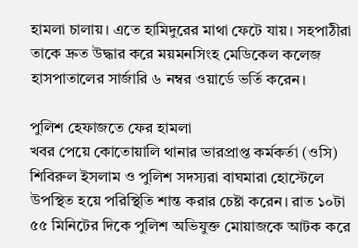হামলা চালায়। এতে হামিদুরের মাথা ফেটে যায়। সহপাঠীরা তাকে দ্রুত উদ্ধার করে ময়মনসিংহ মেডিকেল কলেজ হাসপাতালের সার্জারি ৬ নম্বর ওয়ার্ডে ভর্তি করেন।

পুলিশ হেফাজতে ফের হামলা
খবর পেয়ে কোতোয়ালি থানার ভারপ্রাপ্ত কর্মকর্তা (ওসি) শিবিরুল ইসলাম ও পুলিশ সদস্যরা বাঘমারা হোস্টেলে উপস্থিত হয়ে পরিস্থিতি শান্ত করার চেষ্টা করেন। রাত ১০টা ৫৫ মিনিটের দিকে পুলিশ অভিযুক্ত মোয়াজকে আটক করে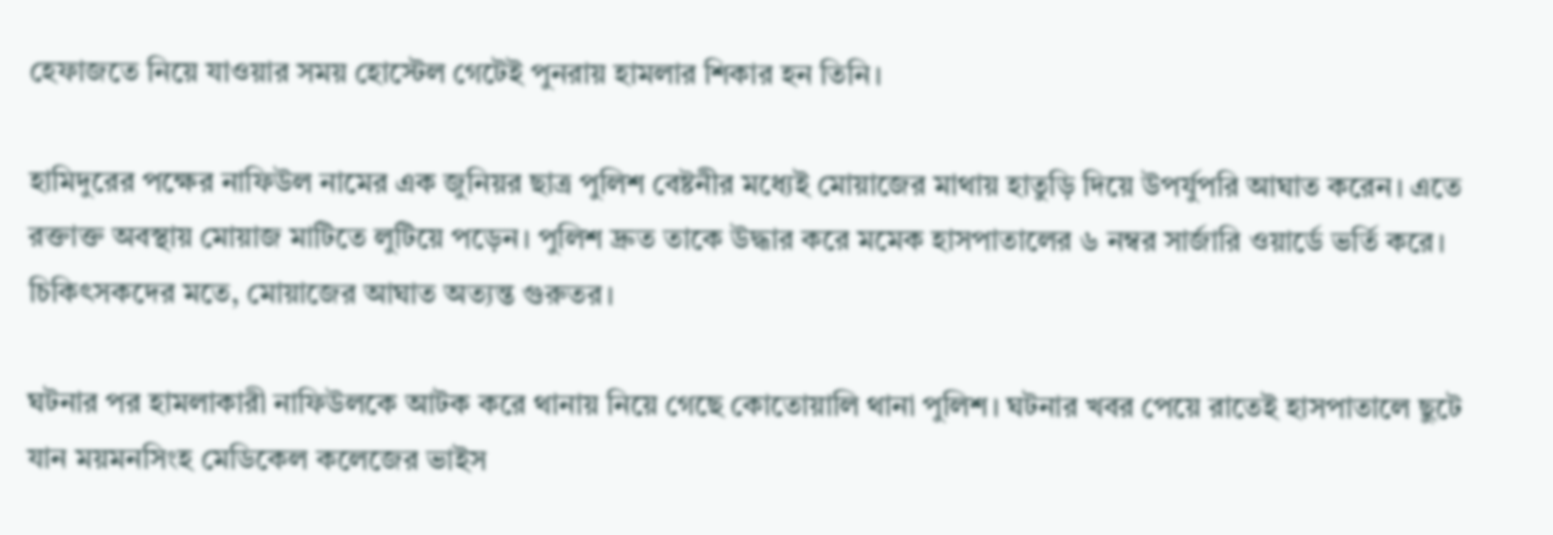হেফাজতে নিয়ে যাওয়ার সময় হোস্টেল গেটেই পুনরায় হামলার শিকার হন তিনি।

হামিদুরের পক্ষের নাফিউল নামের এক জুনিয়র ছাত্র পুলিশ বেষ্টনীর মধ্যেই মোয়াজের মাথায় হাতুড়ি দিয়ে উপর্যুপরি আঘাত করেন। এতে রক্তাক্ত অবস্থায় মোয়াজ মাটিতে লুটিয়ে পড়েন। পুলিশ দ্রুত তাকে উদ্ধার করে মমেক হাসপাতালের ৬ নম্বর সার্জারি ওয়ার্ডে ভর্তি করে। চিকিৎসকদের মতে, মোয়াজের আঘাত অত্যন্ত গুরুতর।

ঘটনার পর হামলাকারী নাফিউলকে আটক করে থানায় নিয়ে গেছে কোতোয়ালি থানা পুলিশ। ঘটনার খবর পেয়ে রাতেই হাসপাতালে ছুটে যান ময়মনসিংহ মেডিকেল কলেজের ভাইস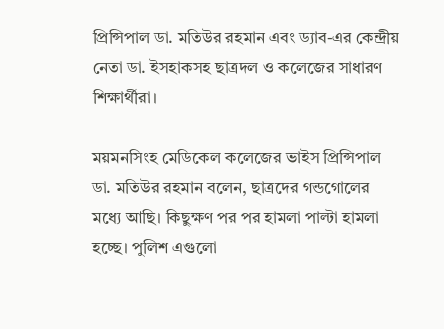প্রিন্সিপাল ডা. মতিউর রহমান এবং ড্যাব-এর কেন্দ্রীয় নেতা ডা. ইসহাকসহ ছাত্রদল ও কলেজের সাধারণ শিক্ষার্থীরা।

ময়মনসিংহ মেডিকেল কলেজের ভাইস প্রিন্সিপাল ডা. মতিউর রহমান বলেন, ছাত্রদের গন্ডগোলের মধ্যে আছি। কিছুক্ষণ পর পর হামলা পাল্টা হামলা হচ্ছে। পুলিশ এগুলো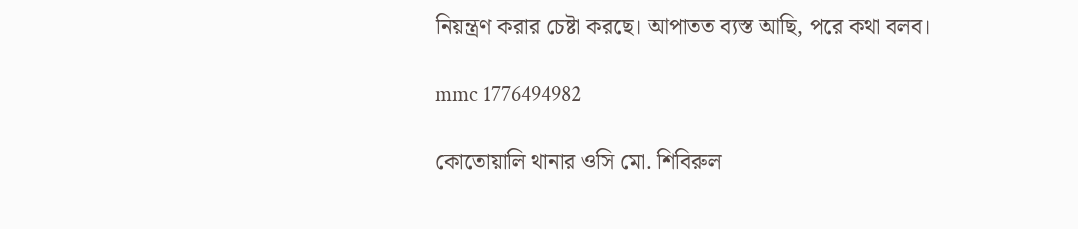নিয়ন্ত্রণ করার চেষ্টা করছে। আপাতত ব্যস্ত আছি, পরে কথা বলব।

mmc 1776494982

কোতোয়ালি থানার ওসি মো. শিবিরুল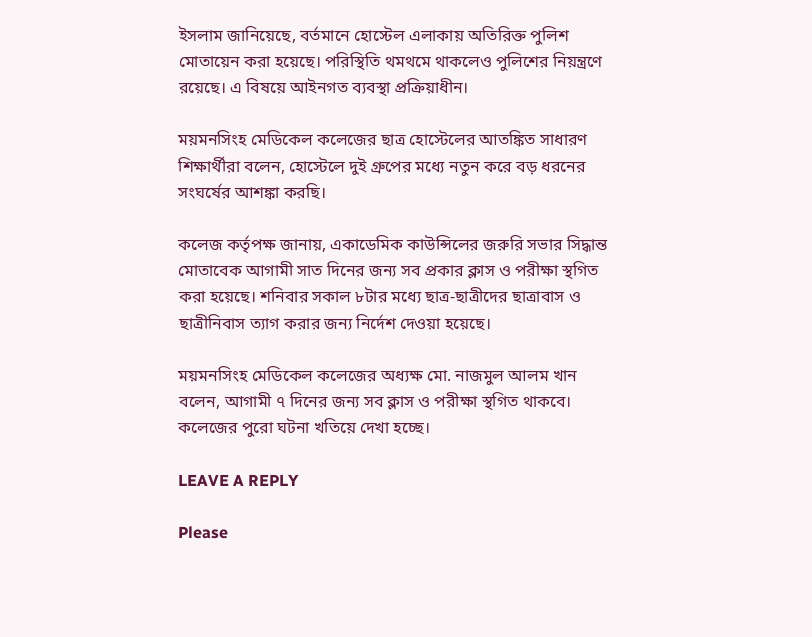ইসলাম জানিয়েছে, বর্তমানে হোস্টেল এলাকায় অতিরিক্ত পুলিশ মোতায়েন করা হয়েছে। পরিস্থিতি থমথমে থাকলেও পুলিশের নিয়ন্ত্রণে রয়েছে। এ বিষয়ে আইনগত ব্যবস্থা প্রক্রিয়াধীন।

ময়মনসিংহ মেডিকেল কলেজের ছাত্র হোস্টেলের আতঙ্কিত সাধারণ শিক্ষার্থীরা বলেন, হোস্টেলে দুই গ্রুপের মধ্যে নতুন করে বড় ধরনের সংঘর্ষের আশঙ্কা করছি।

কলেজ কর্তৃপক্ষ জানায়, একাডেমিক কাউন্সিলের জরুরি সভার সিদ্ধান্ত মোতাবেক আগামী সাত দিনের জন্য সব প্রকার ক্লাস ও পরীক্ষা স্থগিত করা হয়েছে। শনিবার সকাল ৮টার মধ্যে ছাত্র-ছাত্রীদের ছাত্রাবাস ও ছাত্রীনিবাস ত্যাগ করার জন্য নির্দেশ দেওয়া হয়েছে।

ময়মনসিংহ মেডিকেল কলেজের অধ্যক্ষ মো. নাজমুল আলম খান বলেন, আগামী ৭ দিনের জন্য সব ক্লাস ও পরীক্ষা স্থগিত থাকবে। কলেজের পুরো ঘটনা খতিয়ে দেখা হচ্ছে।

LEAVE A REPLY

Please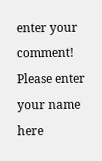enter your comment!
Please enter your name here